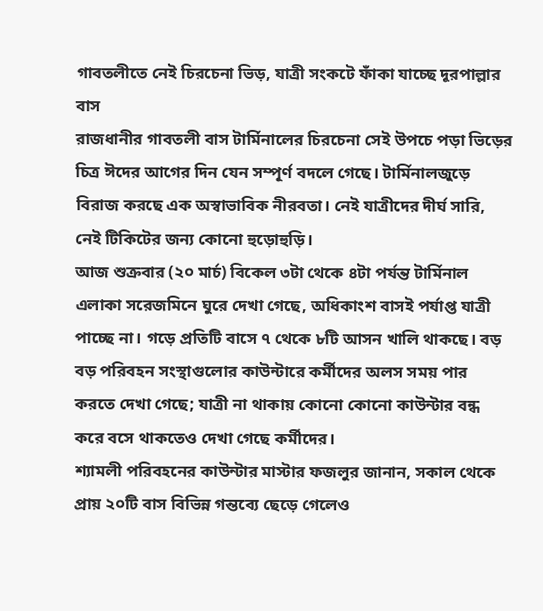গাবতলীতে নেই চিরচেনা ভিড়, যাত্রী সংকটে ফাঁকা যাচ্ছে দূরপাল্লার বাস
রাজধানীর গাবতলী বাস টার্মিনালের চিরচেনা সেই উপচে পড়া ভিড়ের চিত্র ঈদের আগের দিন যেন সম্পূর্ণ বদলে গেছে। টার্মিনালজুড়ে বিরাজ করছে এক অস্বাভাবিক নীরবতা। নেই যাত্রীদের দীর্ঘ সারি, নেই টিকিটের জন্য কোনো হুড়োহুড়ি।
আজ শুক্রবার (২০ মার্চ) বিকেল ৩টা থেকে ৪টা পর্যন্ত টার্মিনাল এলাকা সরেজমিনে ঘুরে দেখা গেছে, অধিকাংশ বাসই পর্যাপ্ত যাত্রী পাচ্ছে না। গড়ে প্রতিটি বাসে ৭ থেকে ৮টি আসন খালি থাকছে। বড় বড় পরিবহন সংস্থাগুলোর কাউন্টারে কর্মীদের অলস সময় পার করতে দেখা গেছে; যাত্রী না থাকায় কোনো কোনো কাউন্টার বন্ধ করে বসে থাকতেও দেখা গেছে কর্মীদের।
শ্যামলী পরিবহনের কাউন্টার মাস্টার ফজলুর জানান, সকাল থেকে প্রায় ২০টি বাস বিভিন্ন গন্তব্যে ছেড়ে গেলেও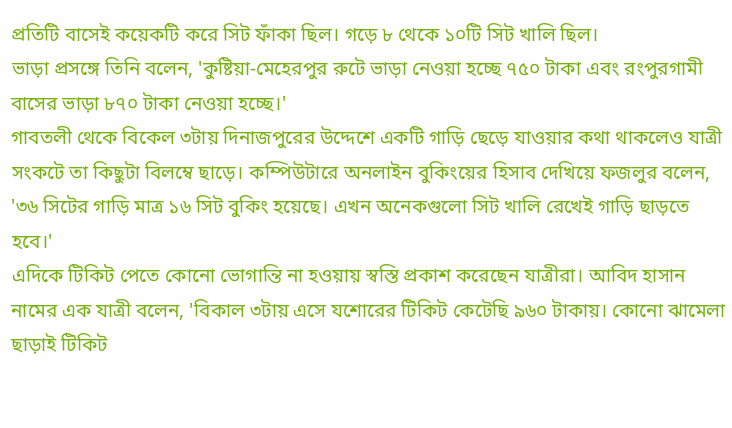প্রতিটি বাসেই কয়েকটি করে সিট ফাঁকা ছিল। গড়ে ৮ থেকে ১০টি সিট খালি ছিল।
ভাড়া প্রসঙ্গে তিনি বলেন, 'কুষ্টিয়া-মেহেরপুর রুটে ভাড়া নেওয়া হচ্ছে ৭৫০ টাকা এবং রংপুরগামী বাসের ভাড়া ৮৭০ টাকা নেওয়া হচ্ছে।'
গাবতলী থেকে বিকেল ৩টায় দিনাজপুরের উদ্দেশে একটি গাড়ি ছেড়ে যাওয়ার কথা থাকলেও যাত্রী সংকটে তা কিছুটা বিলম্বে ছাড়ে। কম্পিউটারে অনলাইন বুকিংয়ের হিসাব দেখিয়ে ফজলুর বলেন, '৩৬ সিটের গাড়ি মাত্র ১৬ সিট বুকিং হয়েছে। এখন অনেকগুলো সিট খালি রেখেই গাড়ি ছাড়তে হবে।'
এদিকে টিকিট পেতে কোনো ভোগান্তি না হওয়ায় স্বস্তি প্রকাশ করেছেন যাত্রীরা। আবিদ হাসান নামের এক যাত্রী বলেন, 'বিকাল ৩টায় এসে যশোরের টিকিট কেটেছি ৯৬০ টাকায়। কোনো ঝামেলা ছাড়াই টিকিট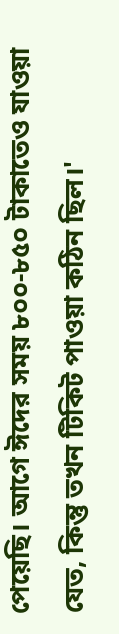পেয়েছি। আগে ঈদের সময় ৮০০-৮৫০ টাকাতেও যাওয়া যেত, কিন্তু তখন টিকিট পাওয়া কঠিন ছিল।'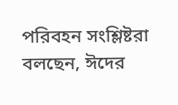পরিবহন সংশ্লিষ্টরা বলছেন, ঈদের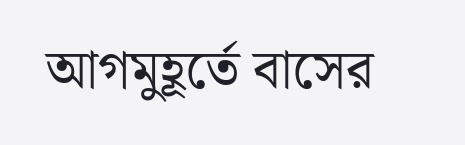আগমুহূর্তে বাসের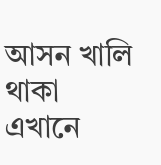আসন খালি থাকা এখানে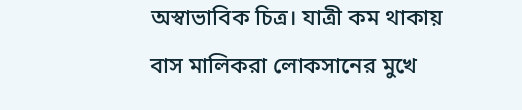অস্বাভাবিক চিত্র। যাত্রী কম থাকায় বাস মালিকরা লোকসানের মুখে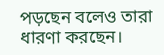পড়ছেন বলেও তারা ধারণা করছেন।